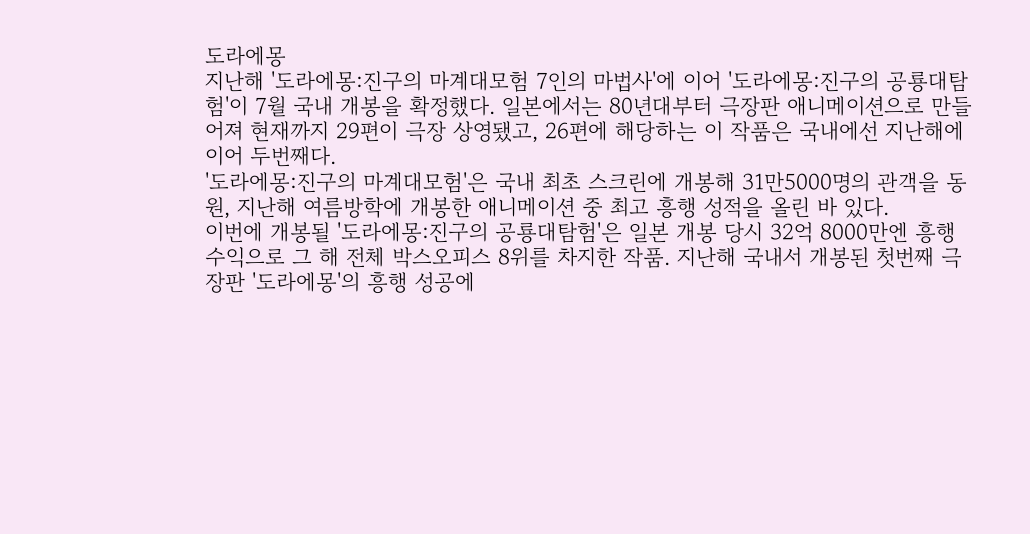도라에몽
지난해 '도라에몽:진구의 마계대모험 7인의 마법사'에 이어 '도라에몽:진구의 공룡대탐험'이 7월 국내 개봉을 확정했다. 일본에서는 80년대부터 극장판 애니메이션으로 만들어져 현재까지 29편이 극장 상영됐고, 26편에 해당하는 이 작품은 국내에선 지난해에 이어 두번째다.
'도라에몽:진구의 마계대모험'은 국내 최초 스크린에 개봉해 31만5000명의 관객을 동원, 지난해 여름방학에 개봉한 애니메이션 중 최고 흥행 성적을 올린 바 있다.
이번에 개봉될 '도라에몽:진구의 공룡대탐험'은 일본 개봉 당시 32억 8000만엔 흥행 수익으로 그 해 전체 박스오피스 8위를 차지한 작품. 지난해 국내서 개봉된 첫번째 극장판 '도라에몽'의 흥행 성공에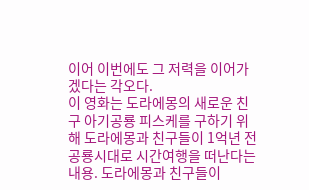이어 이번에도 그 저력을 이어가겠다는 각오다.
이 영화는 도라에몽의 새로운 친구 아기공룡 피스케를 구하기 위해 도라에몽과 친구들이 1억년 전 공룡시대로 시간여행을 떠난다는 내용. 도라에몽과 친구들이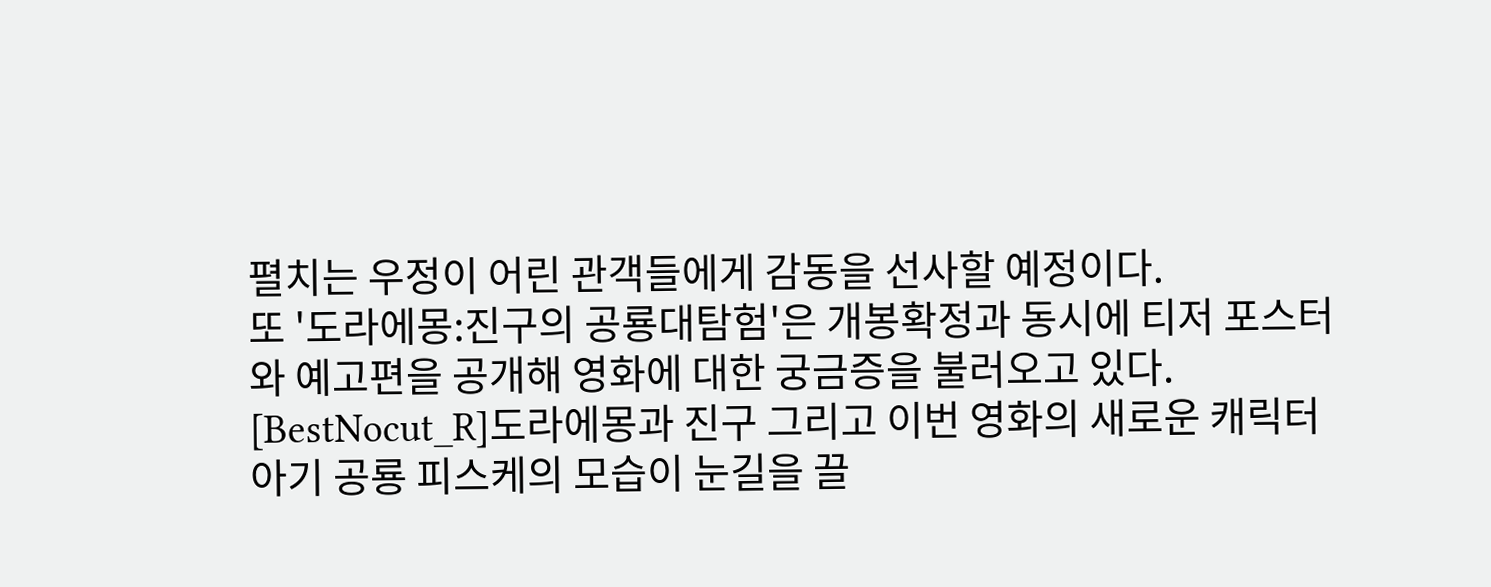펼치는 우정이 어린 관객들에게 감동을 선사할 예정이다.
또 '도라에몽:진구의 공룡대탐험'은 개봉확정과 동시에 티저 포스터와 예고편을 공개해 영화에 대한 궁금증을 불러오고 있다.
[BestNocut_R]도라에몽과 진구 그리고 이번 영화의 새로운 캐릭터 아기 공룡 피스케의 모습이 눈길을 끌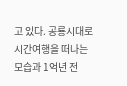고 있다. 공룡시대로 시간여행을 떠나는 모습과 1억년 전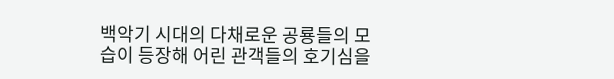백악기 시대의 다채로운 공룡들의 모습이 등장해 어린 관객들의 호기심을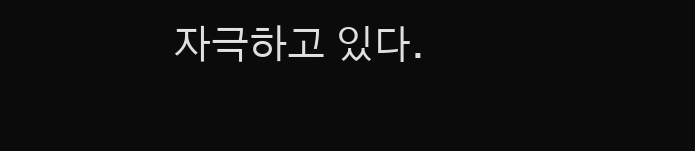자극하고 있다.